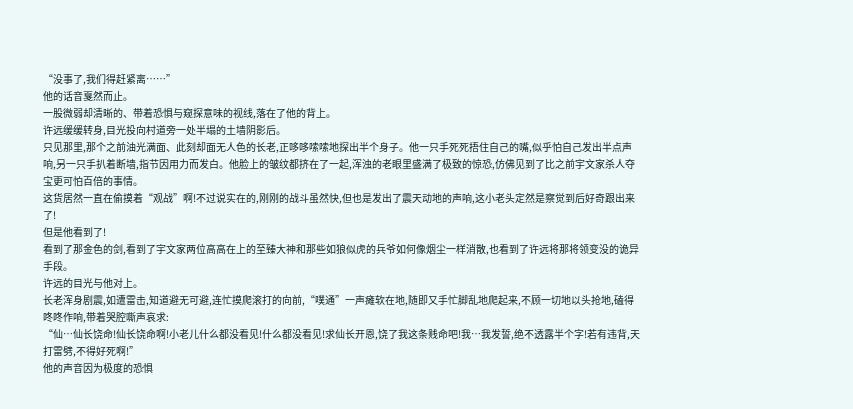“没事了,我们得赶紧离……”
他的话音戛然而止。
一股微弱却清晰的、带着恐惧与窥探意味的视线,落在了他的背上。
许远缓缓转身,目光投向村道旁一处半塌的土墙阴影后。
只见那里,那个之前油光满面、此刻却面无人色的长老,正哆哆嗦嗦地探出半个身子。他一只手死死捂住自己的嘴,似乎怕自己发出半点声响,另一只手扒着断墙,指节因用力而发白。他脸上的皱纹都挤在了一起,浑浊的老眼里盛满了极致的惊恐,仿佛见到了比之前宇文家杀人夺宝更可怕百倍的事情。
这货居然一直在偷摸着“观战”啊!不过说实在的,刚刚的战斗虽然快,但也是发出了震天动地的声响,这小老头定然是察觉到后好奇跟出来了!
但是他看到了!
看到了那金色的剑,看到了宇文家两位高高在上的至臻大神和那些如狼似虎的兵爷如何像烟尘一样消散,也看到了许远将那将领变没的诡异手段。
许远的目光与他对上。
长老浑身剧震,如遭雷击,知道避无可避,连忙摸爬滚打的向前,“噗通”一声瘫软在地,随即又手忙脚乱地爬起来,不顾一切地以头抢地,磕得咚咚作响,带着哭腔嘶声哀求:
“仙…仙长饶命!仙长饶命啊!小老儿什么都没看见!什么都没看见!求仙长开恩,饶了我这条贱命吧!我…我发誓,绝不透露半个字!若有违背,天打雷劈,不得好死啊!”
他的声音因为极度的恐惧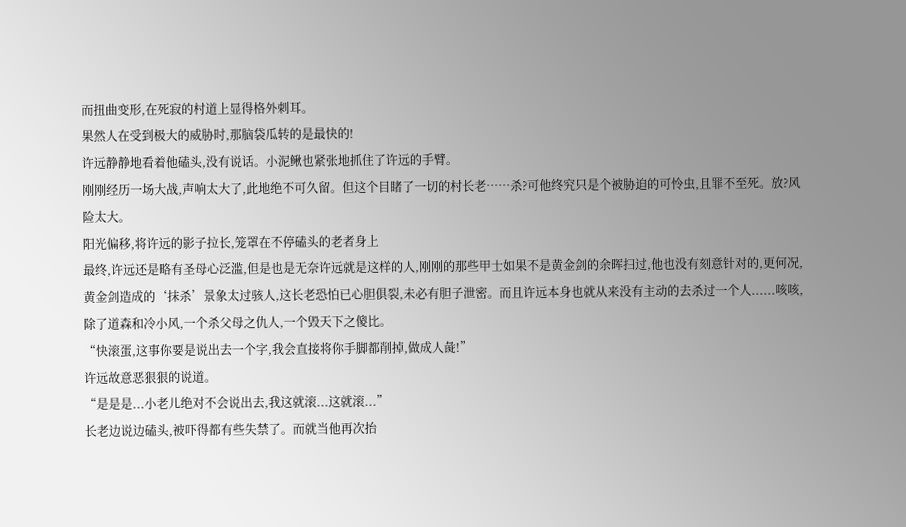而扭曲变形,在死寂的村道上显得格外刺耳。
果然人在受到极大的威胁时,那脑袋瓜转的是最快的!
许远静静地看着他磕头,没有说话。小泥鳅也紧张地抓住了许远的手臂。
刚刚经历一场大战,声响太大了,此地绝不可久留。但这个目睹了一切的村长老……杀?可他终究只是个被胁迫的可怜虫,且罪不至死。放?风险太大。
阳光偏移,将许远的影子拉长,笼罩在不停磕头的老者身上
最终,许远还是略有圣母心泛滥,但是也是无奈许远就是这样的人,刚刚的那些甲士如果不是黄金剑的余晖扫过,他也没有刻意针对的,更何况,黄金剑造成的‘抹杀’景象太过骇人,这长老恐怕已心胆俱裂,未必有胆子泄密。而且许远本身也就从来没有主动的去杀过一个人......咳咳,除了道森和冷小风,一个杀父母之仇人,一个毁天下之傻比。
“快滚蛋,这事你要是说出去一个字,我会直接将你手脚都削掉,做成人彘!”
许远故意恶狠狠的说道。
“是是是...小老儿绝对不会说出去,我这就滚...这就滚...”
长老边说边磕头,被吓得都有些失禁了。而就当他再次抬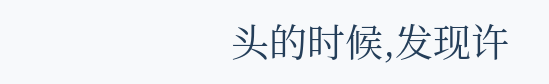头的时候,发现许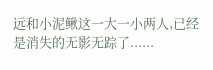远和小泥鳅这一大一小两人,已经是消失的无影无踪了......